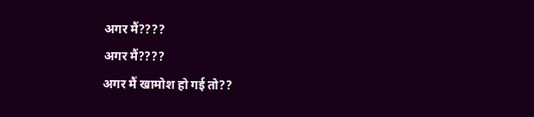अगर मैं????
अगर मैं????
अगर मैं खामोश हो गई तो??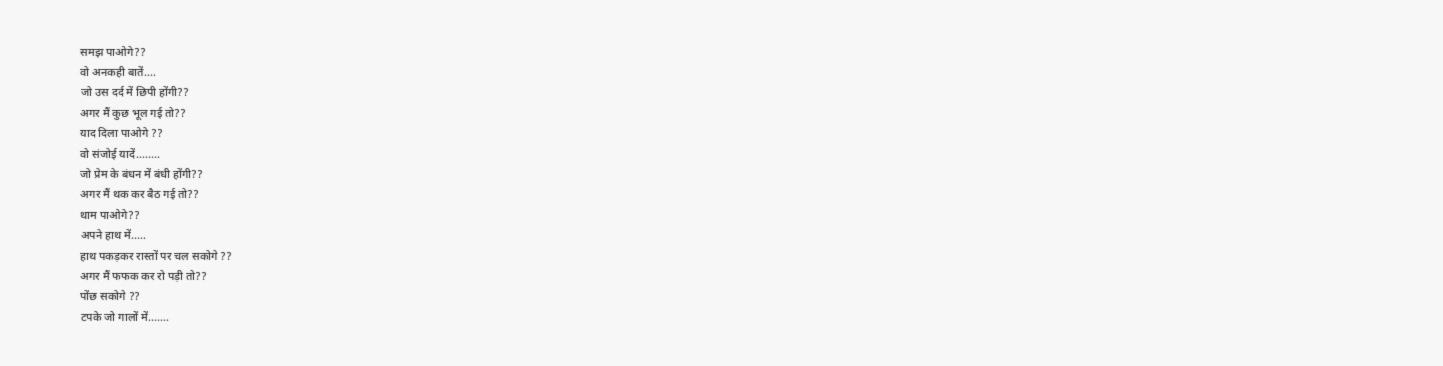समझ पाओगे??
वो अनकही बातें....
जो उस दर्द में छिपी होंगी??
अगर मैं कुछ भूल गई तो??
याद दिला पाओगे ??
वो संजोई यादें........
जो प्रेम के बंधन में बंधी होंगी??
अगर मैं थक कर बैठ गई तो??
थाम पाओगे??
अपने हाथ में.....
हाथ पकड़कर रास्तों पर चल सकोगे ??
अगर मैं फफक कर रो पड़ी तो??
पोंछ सकोगे ??
टपके जो गालों में.......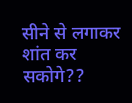सीने से लगाकर शांत कर सकोगे??